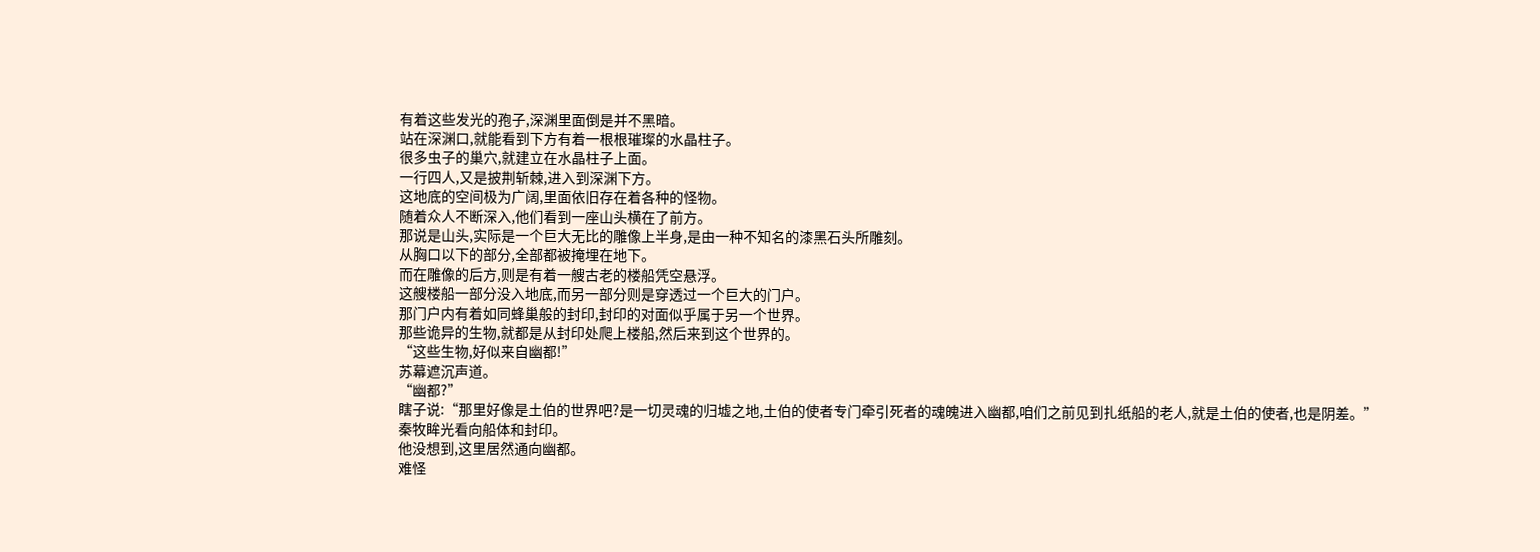有着这些发光的孢子,深渊里面倒是并不黑暗。
站在深渊口,就能看到下方有着一根根璀璨的水晶柱子。
很多虫子的巢穴,就建立在水晶柱子上面。
一行四人,又是披荆斩棘,进入到深渊下方。
这地底的空间极为广阔,里面依旧存在着各种的怪物。
随着众人不断深入,他们看到一座山头横在了前方。
那说是山头,实际是一个巨大无比的雕像上半身,是由一种不知名的漆黑石头所雕刻。
从胸口以下的部分,全部都被掩埋在地下。
而在雕像的后方,则是有着一艘古老的楼船凭空悬浮。
这艘楼船一部分没入地底,而另一部分则是穿透过一个巨大的门户。
那门户内有着如同蜂巢般的封印,封印的对面似乎属于另一个世界。
那些诡异的生物,就都是从封印处爬上楼船,然后来到这个世界的。
“这些生物,好似来自幽都!”
苏幕遮沉声道。
“幽都?”
瞎子说:“那里好像是土伯的世界吧?是一切灵魂的归墟之地,土伯的使者专门牵引死者的魂魄进入幽都,咱们之前见到扎纸船的老人,就是土伯的使者,也是阴差。”
秦牧眸光看向船体和封印。
他没想到,这里居然通向幽都。
难怪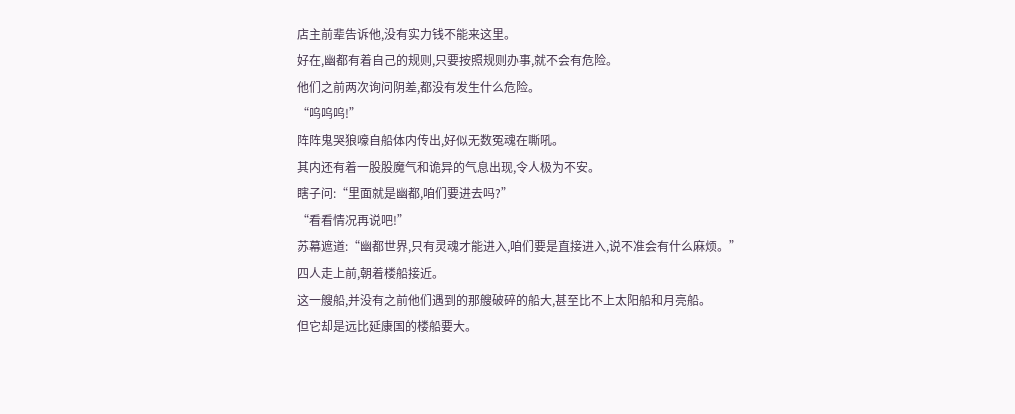店主前辈告诉他,没有实力钱不能来这里。
好在,幽都有着自己的规则,只要按照规则办事,就不会有危险。
他们之前两次询问阴差,都没有发生什么危险。
“呜呜呜!”
阵阵鬼哭狼嚎自船体内传出,好似无数冤魂在嘶吼。
其内还有着一股股魔气和诡异的气息出现,令人极为不安。
瞎子问:“里面就是幽都,咱们要进去吗?”
“看看情况再说吧!”
苏幕遮道:“幽都世界,只有灵魂才能进入,咱们要是直接进入,说不准会有什么麻烦。”
四人走上前,朝着楼船接近。
这一艘船,并没有之前他们遇到的那艘破碎的船大,甚至比不上太阳船和月亮船。
但它却是远比延康国的楼船要大。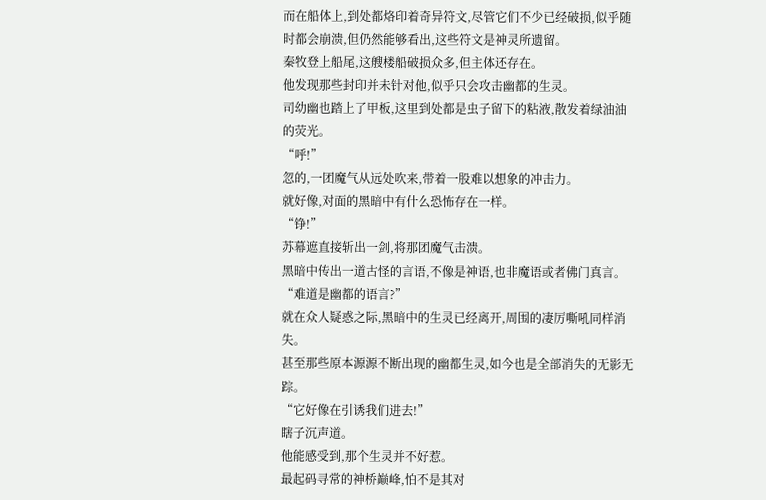而在船体上,到处都烙印着奇异符文,尽管它们不少已经破损,似乎随时都会崩溃,但仍然能够看出,这些符文是神灵所遗留。
秦牧登上船尾,这艘楼船破损众多,但主体还存在。
他发现那些封印并未针对他,似乎只会攻击幽都的生灵。
司幼幽也踏上了甲板,这里到处都是虫子留下的粘液,散发着绿油油的荧光。
“呼!”
忽的,一团魔气从远处吹来,带着一股难以想象的冲击力。
就好像,对面的黑暗中有什么恐怖存在一样。
“铮!”
苏幕遮直接斩出一剑,将那团魔气击溃。
黑暗中传出一道古怪的言语,不像是神语,也非魔语或者佛门真言。
“难道是幽都的语言?”
就在众人疑惑之际,黑暗中的生灵已经离开,周围的凄厉嘶吼同样消失。
甚至那些原本源源不断出现的幽都生灵,如今也是全部消失的无影无踪。
“它好像在引诱我们进去!”
瞎子沉声道。
他能感受到,那个生灵并不好惹。
最起码寻常的神桥巅峰,怕不是其对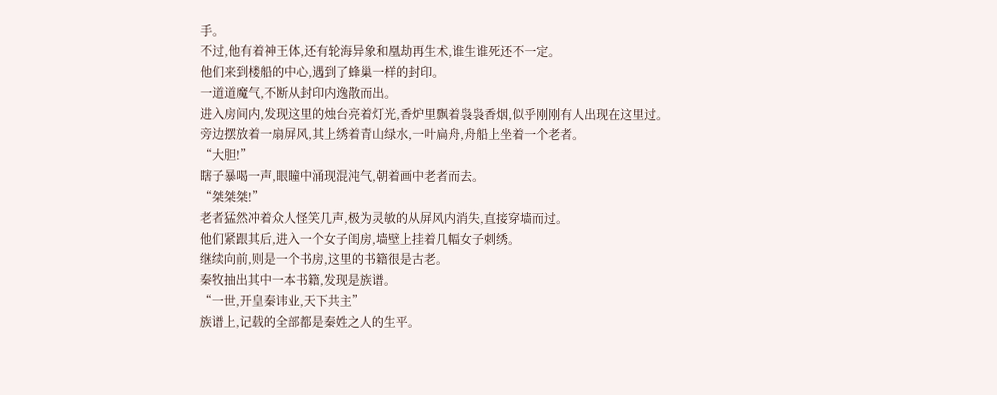手。
不过,他有着神王体,还有轮海异象和凰劫再生术,谁生谁死还不一定。
他们来到楼船的中心,遇到了蜂巢一样的封印。
一道道魔气,不断从封印内逸散而出。
进入房间内,发现这里的烛台亮着灯光,香炉里飘着袅袅香烟,似乎刚刚有人出现在这里过。
旁边摆放着一扇屏风,其上绣着青山绿水,一叶扁舟,舟船上坐着一个老者。
“大胆!”
瞎子暴喝一声,眼瞳中涌现混沌气,朝着画中老者而去。
“桀桀桀!”
老者猛然冲着众人怪笑几声,极为灵敏的从屏风内消失,直接穿墙而过。
他们紧跟其后,进入一个女子闺房,墙壁上挂着几幅女子刺绣。
继续向前,则是一个书房,这里的书籍很是古老。
秦牧抽出其中一本书籍,发现是族谱。
“一世,开皇秦讳业,天下共主”
族谱上,记载的全部都是秦姓之人的生平。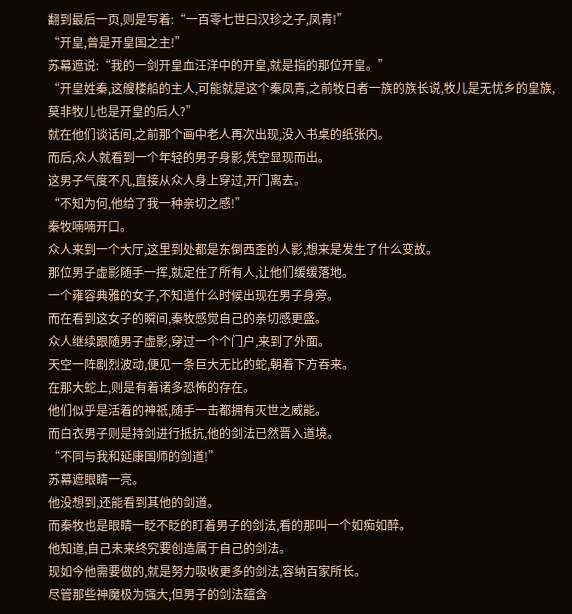翻到最后一页,则是写着:“一百零七世曰汉珍之子,凤青!”
“开皇,曾是开皇国之主!”
苏幕遮说:“我的一剑开皇血汪洋中的开皇,就是指的那位开皇。”
“开皇姓秦,这艘楼船的主人,可能就是这个秦凤青,之前牧日者一族的族长说,牧儿是无忧乡的皇族,莫非牧儿也是开皇的后人?”
就在他们谈话间,之前那个画中老人再次出现,没入书桌的纸张内。
而后,众人就看到一个年轻的男子身影,凭空显现而出。
这男子气度不凡,直接从众人身上穿过,开门离去。
“不知为何,他给了我一种亲切之感!”
秦牧喃喃开口。
众人来到一个大厅,这里到处都是东倒西歪的人影,想来是发生了什么变故。
那位男子虚影随手一挥,就定住了所有人,让他们缓缓落地。
一个雍容典雅的女子,不知道什么时候出现在男子身旁。
而在看到这女子的瞬间,秦牧感觉自己的亲切感更盛。
众人继续跟随男子虚影,穿过一个个门户,来到了外面。
天空一阵剧烈波动,便见一条巨大无比的蛇,朝着下方吞来。
在那大蛇上,则是有着诸多恐怖的存在。
他们似乎是活着的神祇,随手一击都拥有灭世之威能。
而白衣男子则是持剑进行抵抗,他的剑法已然晋入道境。
“不同与我和延康国师的剑道!”
苏幕遮眼睛一亮。
他没想到,还能看到其他的剑道。
而秦牧也是眼睛一眨不眨的盯着男子的剑法,看的那叫一个如痴如醉。
他知道,自己未来终究要创造属于自己的剑法。
现如今他需要做的,就是努力吸收更多的剑法,容纳百家所长。
尽管那些神魔极为强大,但男子的剑法蕴含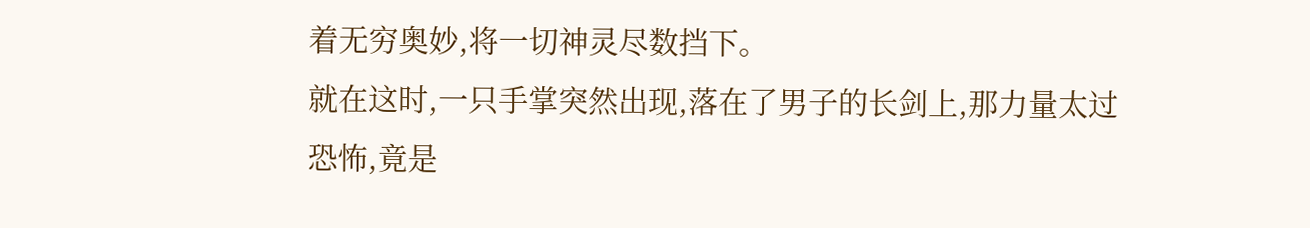着无穷奥妙,将一切神灵尽数挡下。
就在这时,一只手掌突然出现,落在了男子的长剑上,那力量太过恐怖,竟是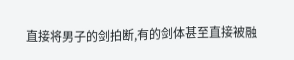直接将男子的剑拍断,有的剑体甚至直接被融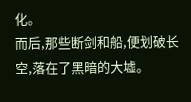化。
而后,那些断剑和船,便划破长空,落在了黑暗的大墟。